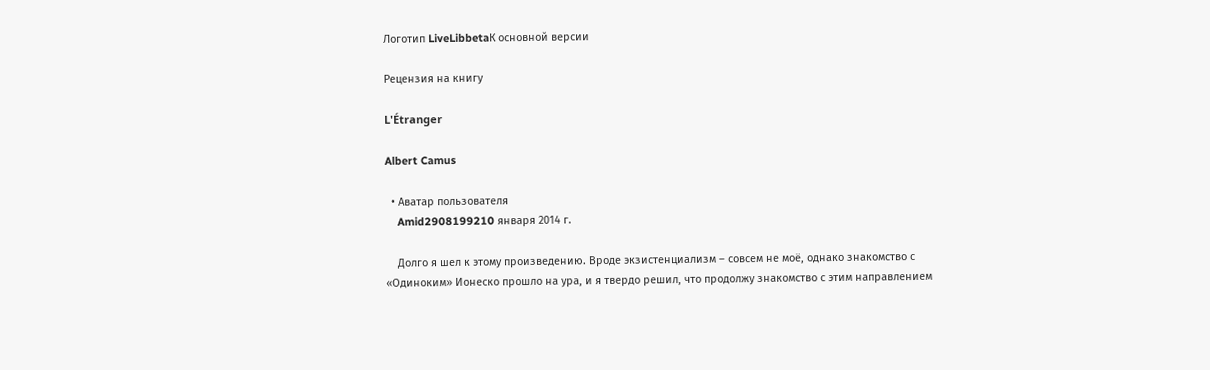Логотип LiveLibbetaК основной версии

Рецензия на книгу

L'Étranger

Albert Camus

  • Аватар пользователя
    Amid2908199210 января 2014 г.

    Долго я шел к этому произведению. Вроде экзистенциализм – совсем не моё, однако знакомство с «Одиноким» Ионеско прошло на ура, и я твердо решил, что продолжу знакомство с этим направлением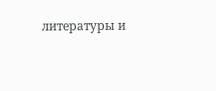литературы и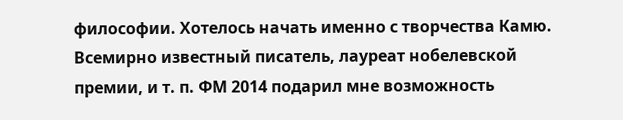философии. Хотелось начать именно с творчества Камю. Всемирно известный писатель, лауреат нобелевской премии, и т. п. ФМ 2014 подарил мне возможность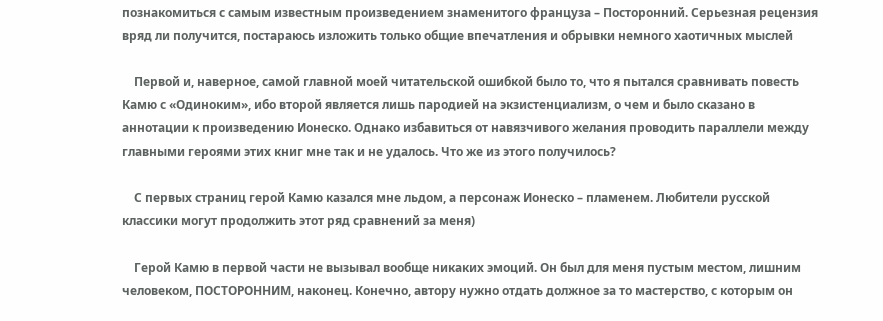познакомиться с самым известным произведением знаменитого француза – Посторонний. Серьезная рецензия вряд ли получится, постараюсь изложить только общие впечатления и обрывки немного хаотичных мыслей

    Первой и, наверное, самой главной моей читательской ошибкой было то, что я пытался сравнивать повесть Камю с «Одиноким», ибо второй является лишь пародией на экзистенциализм, о чем и было сказано в аннотации к произведению Ионеско. Однако избавиться от навязчивого желания проводить параллели между главными героями этих книг мне так и не удалось. Что же из этого получилось?

    С первых страниц герой Камю казался мне льдом, а персонаж Ионеско – пламенем. Любители русской классики могут продолжить этот ряд сравнений за меня)

    Герой Камю в первой части не вызывал вообще никаких эмоций. Он был для меня пустым местом, лишним человеком, ПОСТОРОННИМ, наконец. Конечно, автору нужно отдать должное за то мастерство, с которым он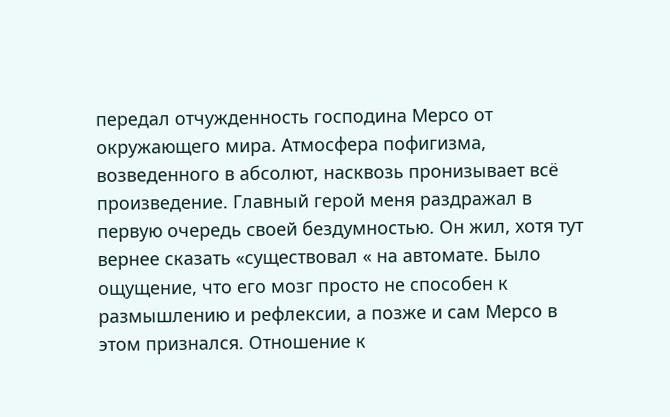передал отчужденность господина Мерсо от окружающего мира. Атмосфера пофигизма, возведенного в абсолют, насквозь пронизывает всё произведение. Главный герой меня раздражал в первую очередь своей бездумностью. Он жил, хотя тут вернее сказать «существовал « на автомате. Было ощущение, что его мозг просто не способен к размышлению и рефлексии, а позже и сам Мерсо в этом признался. Отношение к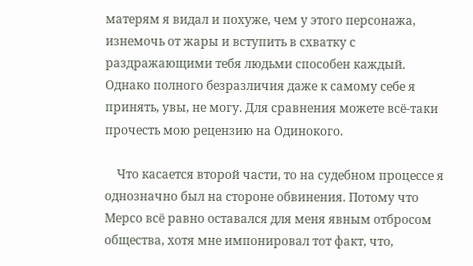матерям я видал и похуже, чем у этого персонажа, изнемочь от жары и вступить в схватку с раздражающими тебя людьми способен каждый. Однако полного безразличия даже к самому себе я принять, увы, не могу. Для сравнения можете всё-таки прочесть мою рецензию на Одинокого.

    Что касается второй части, то на судебном процессе я однозначно был на стороне обвинения. Потому что Мерсо всё равно оставался для меня явным отбросом общества, хотя мне импонировал тот факт, что,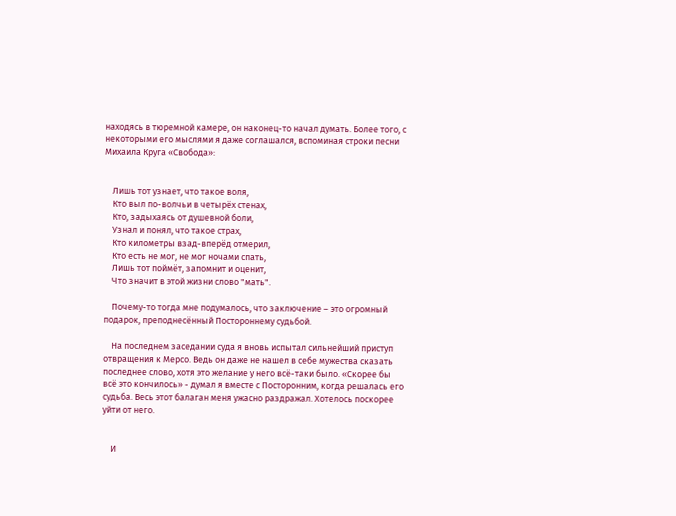находясь в тюремной камере, он наконец-то начал думать. Более того, с некоторыми его мыслями я даже соглашался, вспоминая строки песни Михаила Круга «Свобода»:


    Лишь тот узнает, что такое воля,
    Кто выл по-волчьи в четырёх стенах,
    Кто, задыхаясь от душевной боли,
    Узнал и понял, что такое страх,
    Кто километры взад-вперёд отмерил,
    Кто есть не мог, не мог ночами спать,
    Лишь тот поймёт, запомнит и оценит,
    Что значит в этой жизни слово "мать".

    Почему-то тогда мне подумалось, что заключение – это огромный подарок, преподнесённый Постороннему судьбой.

    На последнем заседании суда я вновь испытал сильнейший приступ отвращения к Мерсо. Ведь он даже не нашел в себе мужества сказать последнее слово, хотя это желание у него всё-таки было. «Скорее бы всё это кончилось» - думал я вместе с Посторонним, когда решалась его судьба. Весь этот балаган меня ужасно раздражал. Хотелось поскорее уйти от него.


    И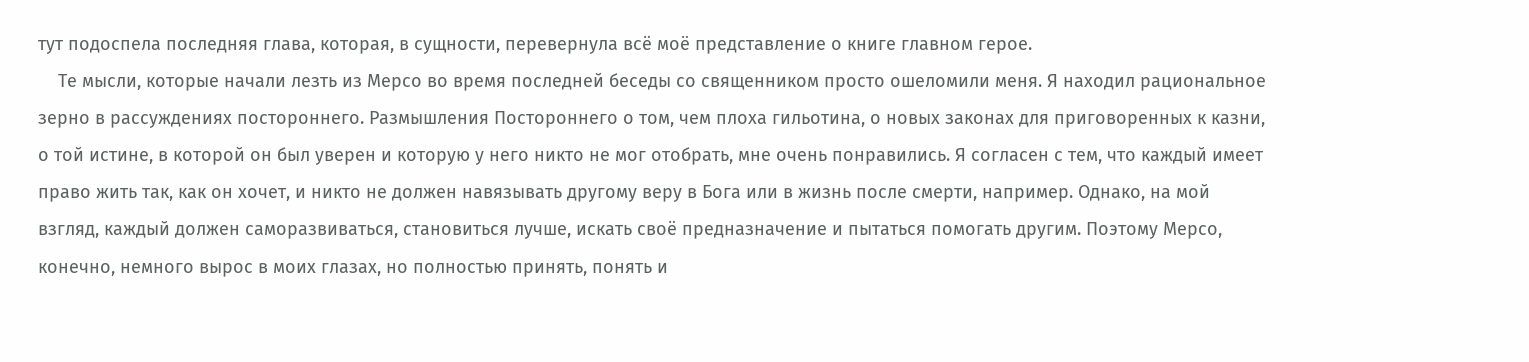тут подоспела последняя глава, которая, в сущности, перевернула всё моё представление о книге главном герое.
    Те мысли, которые начали лезть из Мерсо во время последней беседы со священником просто ошеломили меня. Я находил рациональное зерно в рассуждениях постороннего. Размышления Постороннего о том, чем плоха гильотина, о новых законах для приговоренных к казни, о той истине, в которой он был уверен и которую у него никто не мог отобрать, мне очень понравились. Я согласен с тем, что каждый имеет право жить так, как он хочет, и никто не должен навязывать другому веру в Бога или в жизнь после смерти, например. Однако, на мой взгляд, каждый должен саморазвиваться, становиться лучше, искать своё предназначение и пытаться помогать другим. Поэтому Мерсо, конечно, немного вырос в моих глазах, но полностью принять, понять и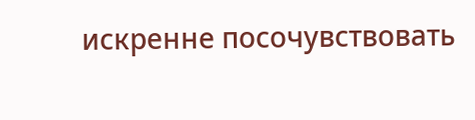искренне посочувствовать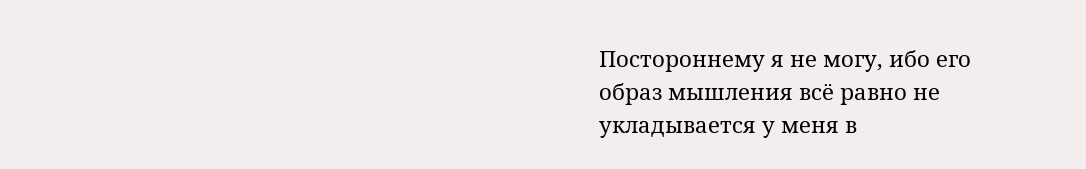Постороннему я не могу, ибо его образ мышления всё равно не укладывается у меня в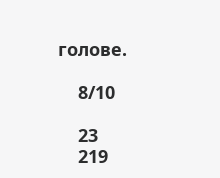голове.

    8/10

    23
    219